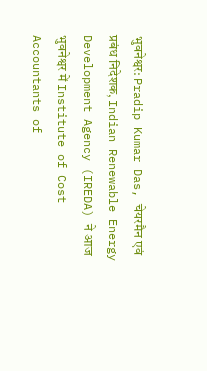भुवनेश्वर: Pradip Kumar Das, चेयरमैन एवं प्रबंध निदेशक, Indian Renewable Energy Development Agency (IREDA) ने आज भुवनेश्वर में Institute of Cost Accountants of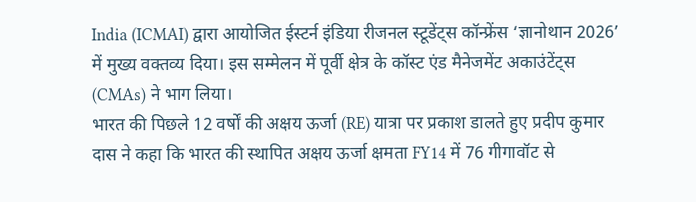India (ICMAI) द्वारा आयोजित ईस्टर्न इंडिया रीजनल स्टूडेंट्स कॉन्फ्रेंस ‘ज्ञानोथान 2026’ में मुख्य वक्तव्य दिया। इस सम्मेलन में पूर्वी क्षेत्र के कॉस्ट एंड मैनेजमेंट अकाउंटेंट्स (CMAs) ने भाग लिया।
भारत की पिछले 12 वर्षों की अक्षय ऊर्जा (RE) यात्रा पर प्रकाश डालते हुए प्रदीप कुमार दास ने कहा कि भारत की स्थापित अक्षय ऊर्जा क्षमता FY14 में 76 गीगावॉट से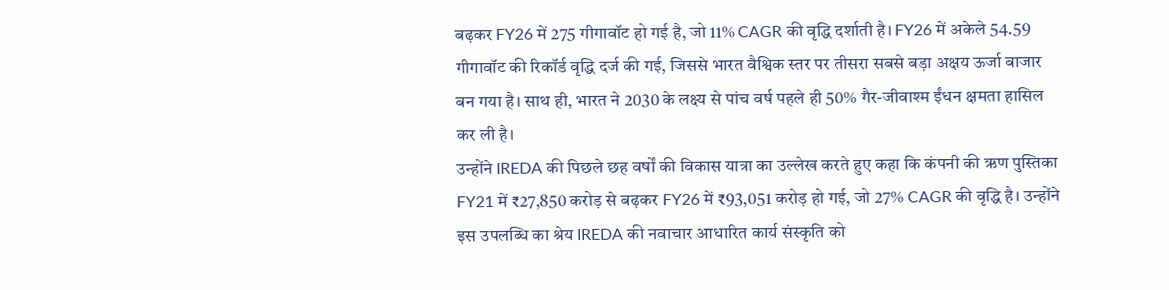बढ़कर FY26 में 275 गीगावॉट हो गई है, जो 11% CAGR की वृद्धि दर्शाती है। FY26 में अकेले 54.59 गीगावॉट की रिकॉर्ड वृद्धि दर्ज की गई, जिससे भारत वैश्विक स्तर पर तीसरा सबसे बड़ा अक्षय ऊर्जा बाजार बन गया है। साथ ही, भारत ने 2030 के लक्ष्य से पांच वर्ष पहले ही 50% गैर-जीवाश्म ईंधन क्षमता हासिल कर ली है।
उन्होंने IREDA की पिछले छह वर्षों की विकास यात्रा का उल्लेख करते हुए कहा कि कंपनी की ऋण पुस्तिका FY21 में ₹27,850 करोड़ से बढ़कर FY26 में ₹93,051 करोड़ हो गई, जो 27% CAGR की वृद्धि है। उन्होंने इस उपलब्धि का श्रेय IREDA की नवाचार आधारित कार्य संस्कृति को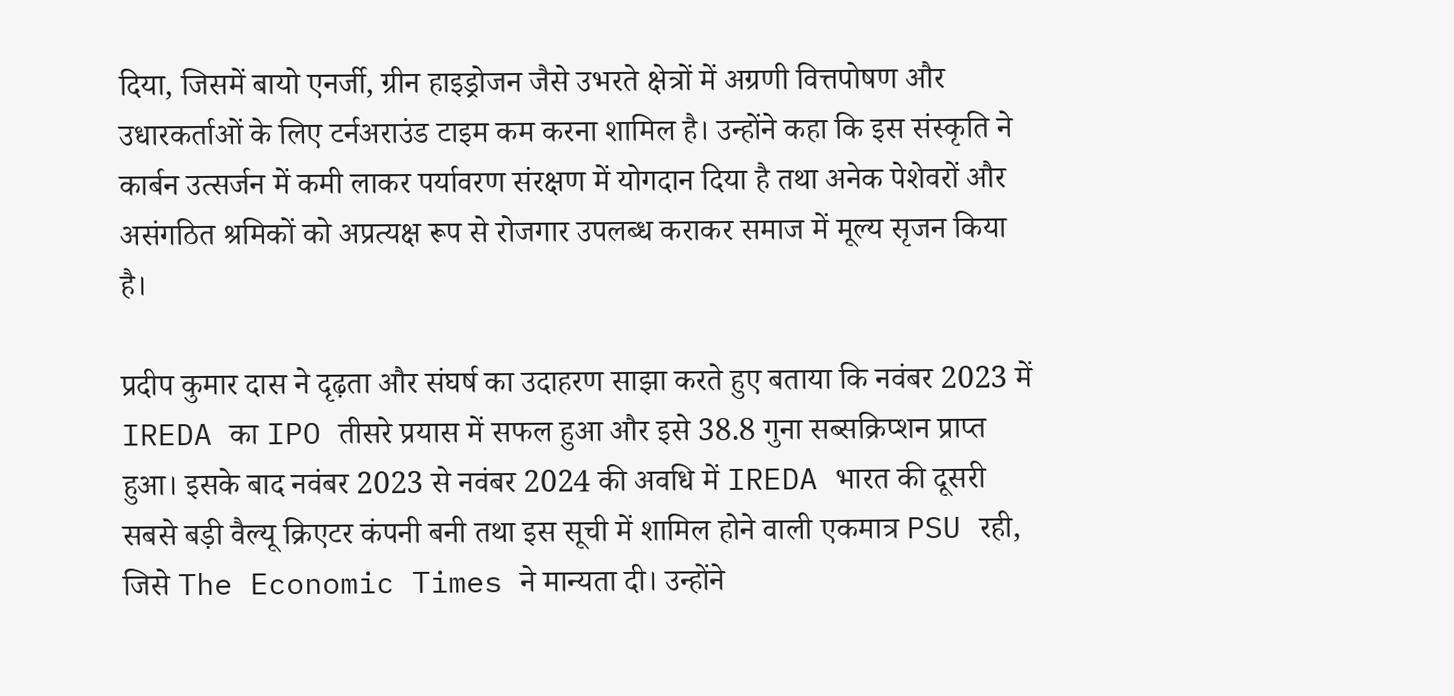दिया, जिसमें बायो एनर्जी, ग्रीन हाइड्रोजन जैसे उभरते क्षेत्रों में अग्रणी वित्तपोषण और उधारकर्ताओं के लिए टर्नअराउंड टाइम कम करना शामिल है। उन्होंने कहा कि इस संस्कृति ने कार्बन उत्सर्जन में कमी लाकर पर्यावरण संरक्षण में योगदान दिया है तथा अनेक पेशेवरों और असंगठित श्रमिकों को अप्रत्यक्ष रूप से रोजगार उपलब्ध कराकर समाज में मूल्य सृजन किया है।

प्रदीप कुमार दास ने दृढ़ता और संघर्ष का उदाहरण साझा करते हुए बताया कि नवंबर 2023 में IREDA का IPO तीसरे प्रयास में सफल हुआ और इसे 38.8 गुना सब्सक्रिप्शन प्राप्त हुआ। इसके बाद नवंबर 2023 से नवंबर 2024 की अवधि में IREDA भारत की दूसरी सबसे बड़ी वैल्यू क्रिएटर कंपनी बनी तथा इस सूची में शामिल होने वाली एकमात्र PSU रही, जिसे The Economic Times ने मान्यता दी। उन्होंने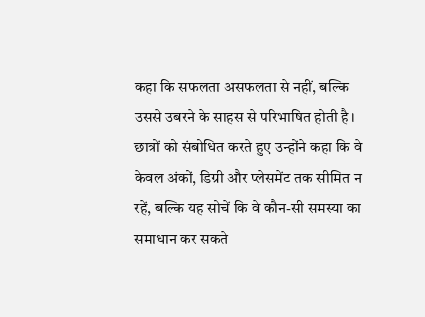कहा कि सफलता असफलता से नहीं, बल्कि उससे उबरने के साहस से परिभाषित होती है।
छात्रों को संबोधित करते हुए उन्होंने कहा कि वे केवल अंकों, डिग्री और प्लेसमेंट तक सीमित न रहें, बल्कि यह सोचें कि वे कौन-सी समस्या का समाधान कर सकते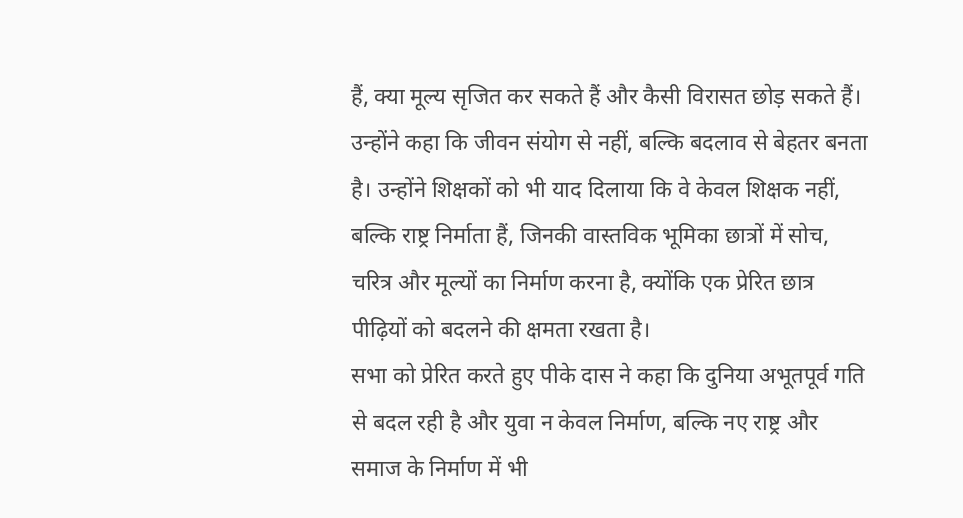हैं, क्या मूल्य सृजित कर सकते हैं और कैसी विरासत छोड़ सकते हैं। उन्होंने कहा कि जीवन संयोग से नहीं, बल्कि बदलाव से बेहतर बनता है। उन्होंने शिक्षकों को भी याद दिलाया कि वे केवल शिक्षक नहीं, बल्कि राष्ट्र निर्माता हैं, जिनकी वास्तविक भूमिका छात्रों में सोच, चरित्र और मूल्यों का निर्माण करना है, क्योंकि एक प्रेरित छात्र पीढ़ियों को बदलने की क्षमता रखता है।
सभा को प्रेरित करते हुए पीके दास ने कहा कि दुनिया अभूतपूर्व गति से बदल रही है और युवा न केवल निर्माण, बल्कि नए राष्ट्र और समाज के निर्माण में भी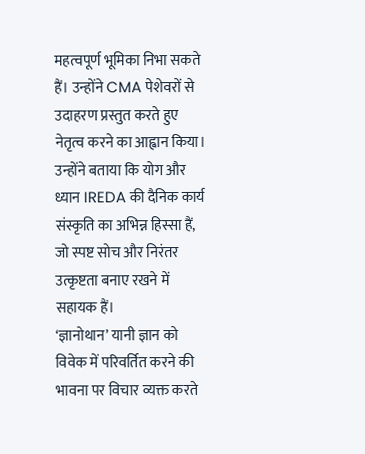महत्वपूर्ण भूमिका निभा सकते हैं। उन्होंने CMA पेशेवरों से उदाहरण प्रस्तुत करते हुए नेतृत्व करने का आह्वान किया। उन्होंने बताया कि योग और ध्यान IREDA की दैनिक कार्य संस्कृति का अभिन्न हिस्सा हैं, जो स्पष्ट सोच और निरंतर उत्कृष्टता बनाए रखने में सहायक हैं।
‘ज्ञानोथान’ यानी ज्ञान को विवेक में परिवर्तित करने की भावना पर विचार व्यक्त करते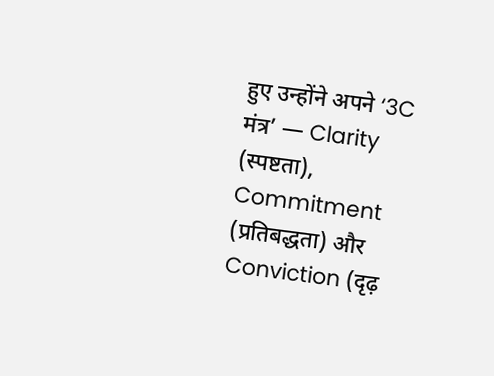हुए उन्होंने अपने ‘3C मंत्र’ — Clarity (स्पष्टता), Commitment (प्रतिबद्धता) और Conviction (दृढ़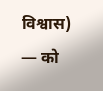विश्वास) — को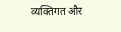व्यक्तिगत और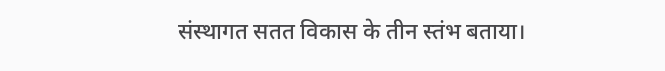संस्थागत सतत विकास के तीन स्तंभ बताया।